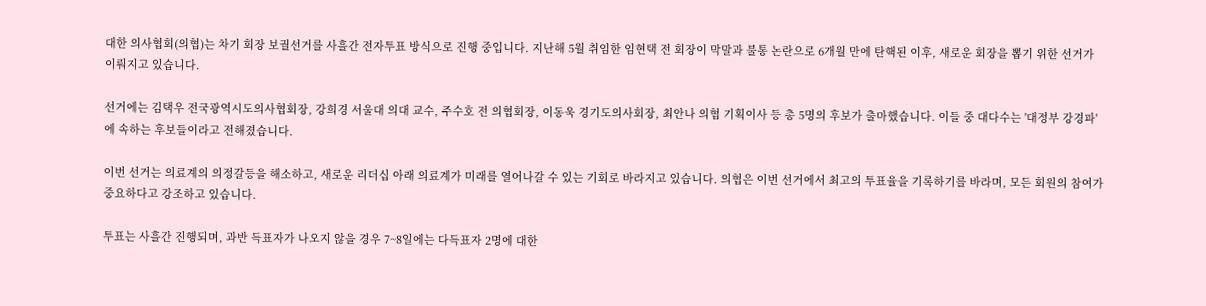대한 의사협회(의협)는 차기 회장 보궐선거를 사흘간 전자투표 방식으로 진행 중입니다. 지난해 5월 취임한 임현택 전 회장이 막말과 불통 논란으로 6개월 만에 탄핵된 이후, 새로운 회장을 뽑기 위한 선거가 이뤄지고 있습니다.

선거에는 김택우 전국광역시도의사협회장, 강희경 서울대 의대 교수, 주수호 전 의협회장, 이동욱 경기도의사회장, 최안나 의협 기획이사 등 총 5명의 후보가 출마했습니다. 이들 중 대다수는 '대정부 강경파'에 속하는 후보들이라고 전해졌습니다.

이번 선거는 의료계의 의정갈등을 해소하고, 새로운 리더십 아래 의료계가 미래를 열어나갈 수 있는 기회로 바라지고 있습니다. 의협은 이번 선거에서 최고의 투표율을 기록하기를 바라며, 모든 회원의 참여가 중요하다고 강조하고 있습니다.

투표는 사흘간 진행되며, 과반 득표자가 나오지 않을 경우 7~8일에는 다득표자 2명에 대한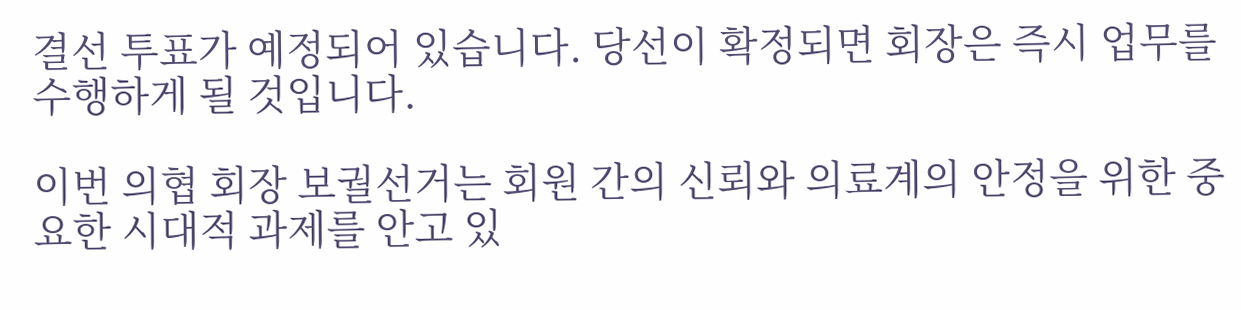결선 투표가 예정되어 있습니다. 당선이 확정되면 회장은 즉시 업무를 수행하게 될 것입니다.

이번 의협 회장 보궐선거는 회원 간의 신뢰와 의료계의 안정을 위한 중요한 시대적 과제를 안고 있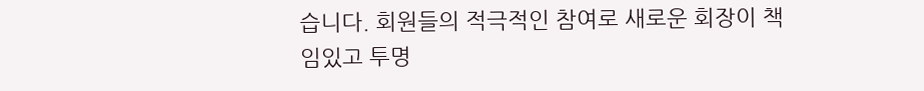습니다. 회원들의 적극적인 참여로 새로운 회장이 책임있고 투명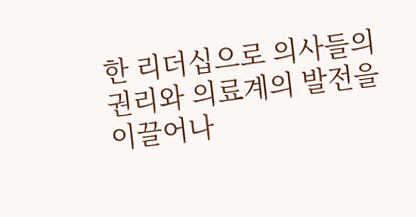한 리더십으로 의사들의 권리와 의료계의 발전을 이끌어나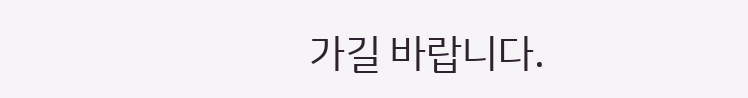가길 바랍니다.